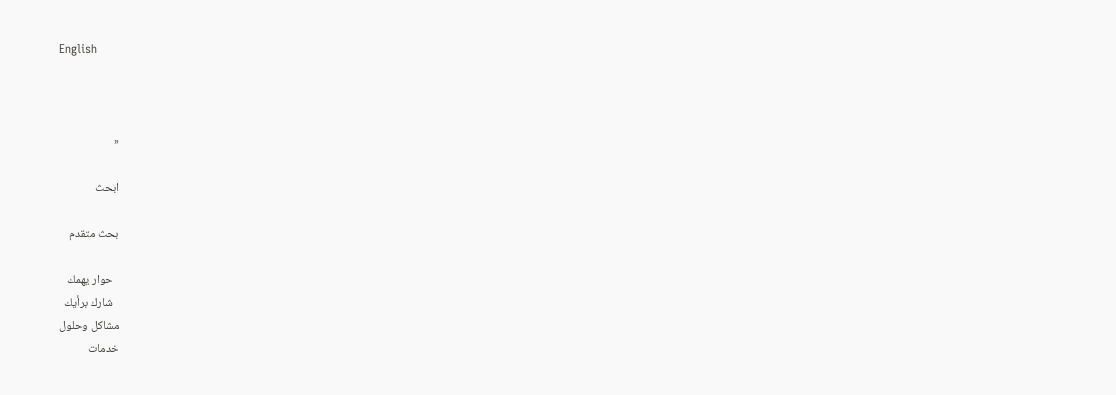English



«

ابحث

بحث متقدم

  حوار يهمك
  شارك برأيك
مشاكل وحلول
خدمات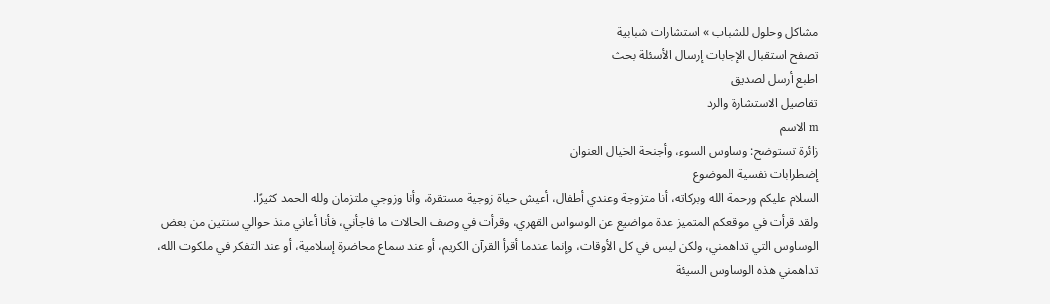مشاكل وحلول للشباب » استشارات شبابية
تصفح استقبال الإجابات إرسال الأسئلة بحث
اطبع أرسل لصديق
تفاصيل الاستشارة والرد
m الاسم
زائرة تستوضح: وساوس السوء، وأجنحة الخيال العنوان
إضطرابات نفسية الموضوع
السلام عليكم ورحمة الله وبركاته، أنا متزوجة وعندي أطفال، أعيش حياة زوجية مستقرة، وأنا وزوجي ملتزمان ولله الحمد كثيرًا.
ولقد قرأت في موقعكم المتميز عدة مواضيع عن الوسواس القهري، وقرأت في وصف الحالات ما فاجأني، فأنا أعاني منذ حوالي سنتين من بعض الوساوس التي تداهمني، ولكن ليس في كل الأوقات، وإنما عندما أقرأ القرآن الكريم، أو عند سماع محاضرة إسلامية، أو عند التفكر في ملكوت الله، تداهمني هذه الوساوس السيئة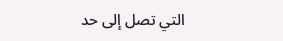التي تصل إلى حد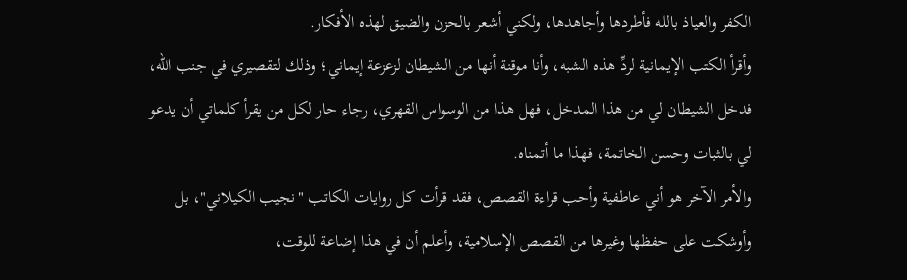الكفر والعياذ بالله فأطردها وأجاهدها، ولكني أشعر بالحزن والضيق لهذه الأفكار.
وأقرأ الكتب الإيمانية لردِّ هذه الشبه، وأنا موقنة أنها من الشيطان لزعزعة إيماني؛ وذلك لتقصيري في جنب الله، فدخل الشيطان لي من هذا المدخل، فهل هذا من الوسواس القهري، رجاء حار لكل من يقرأ كلماتي أن يدعو لي بالثبات وحسن الخاتمة، فهذا ما أتمناه.
والأمر الآخر هو أني عاطفية وأحب قراءة القصص، فقد قرأت كل روايات الكاتب "نجيب الكيلاني"، بل وأوشكت على حفظها وغيرها من القصص الإسلامية، وأعلم أن في هذا إضاعة للوقت،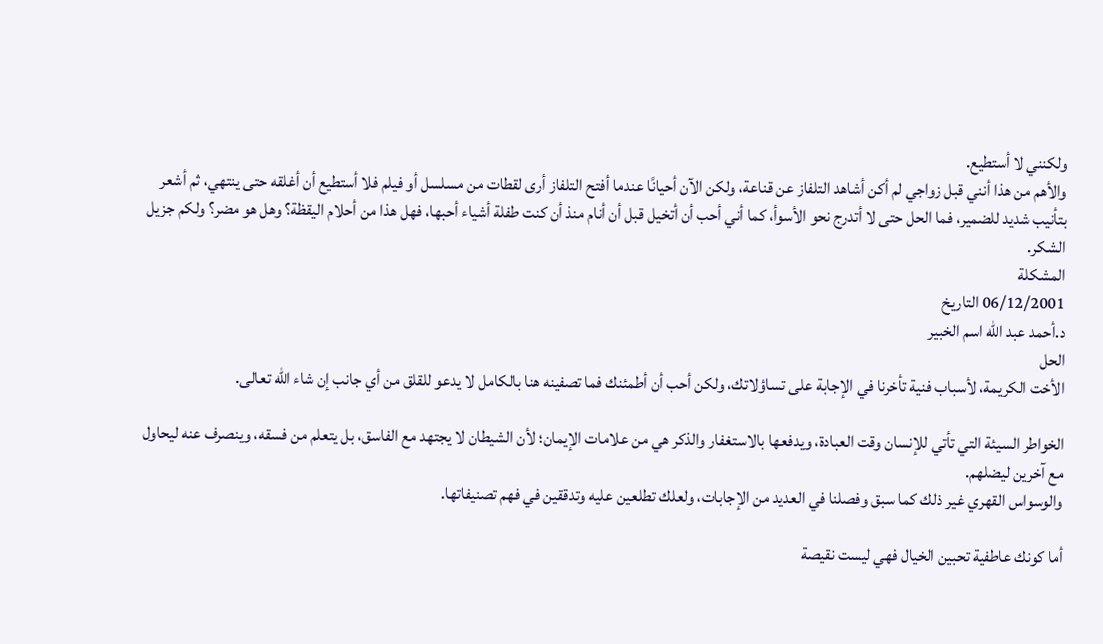ولكنني لا أستطيع.
والأهم من هذا أنني قبل زواجي لم أكن أشاهد التلفاز عن قناعة، ولكن الآن أحيانًا عندما أفتح التلفاز أرى لقطات من مسلسل أو فيلم فلا أستطيع أن أغلقه حتى ينتهي، ثم أشعر بتأنيب شديد للضمير، فما الحل حتى لا أتدرج نحو الأسوأ، كما أني أحب أن أتخيل قبل أن أنام منذ أن كنت طفلة أشياء أحبها، فهل هذا من أحلام اليقظة؟ وهل هو مضر؟ ولكم جزيل الشكر.
المشكلة
06/12/2001 التاريخ
د.أحمد عبد الله اسم الخبير
الحل
الأخت الكريمة، لأسباب فنية تأخرنا في الإجابة على تساؤلاتك، ولكن أحب أن أطمئنك فما تصفينه هنا بالكامل لا يدعو للقلق من أي جانب إن شاء الله تعالى.

الخواطر السيئة التي تأتي للإنسان وقت العبادة، ويدفعها بالاستغفار والذكر هي من علامات الإيمان؛ لأن الشيطان لا يجتهد مع الفاسق، بل يتعلم من فسقه، وينصرف عنه ليحاول مع آخرين ليضلهم.
والوسواس القهري غير ذلك كما سبق وفصلنا في العديد من الإجابات، ولعلك تطلعين عليه وتدققين في فهم تصنيفاتها.

أما كونك عاطفية تحبين الخيال فهي ليست نقيصة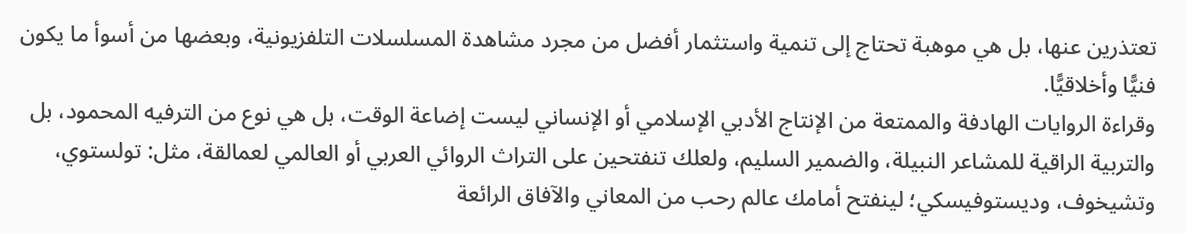تعتذرين عنها، بل هي موهبة تحتاج إلى تنمية واستثمار أفضل من مجرد مشاهدة المسلسلات التلفزيونية، وبعضها من أسوأ ما يكون فنيًّا وأخلاقيًّا.
وقراءة الروايات الهادفة والممتعة من الإنتاج الأدبي الإسلامي أو الإنساني ليست إضاعة الوقت، بل هي نوع من الترفيه المحمود، بل والتربية الراقية للمشاعر النبيلة، والضمير السليم، ولعلك تنفتحين على التراث الروائي العربي أو العالمي لعمالقة، مثل: تولستوي، وتشيخوف، وديستوفيسكي؛ لينفتح أمامك عالم رحب من المعاني والآفاق الرائعة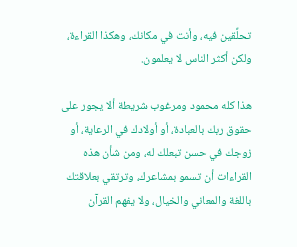تحلِّقين فيه، وأنت في مكانك، وهكذا القراءة، ولكن أكثر الناس لا يعلمون.

هذا كله محمود ومرغوب شريطة ألا يجور على حقوق ربك بالعبادة، أو أولادك في الرعاية، أو زوجك في حسن تبعلك له، ومن شأن هذه القراءات أن تسمو بمشاعرك، وترتقي بعلاقتك باللغة والمعاني والخيال، ولا يفهم القرآن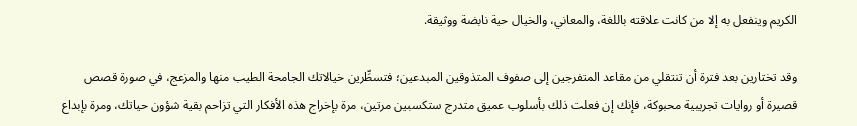الكريم وينفعل به إلا من كانت علاقته باللغة، والمعاني، والخيال حية نابضة ووثيقة.

وقد تختارين بعد فترة أن تنتقلي من مقاعد المتفرجين إلى صفوف المتذوقين المبدعين؛ فتسطِّرين خيالاتك الجامحة الطيب منها والمزعج، في صورة قصص قصيرة أو روايات تجريبية محبوكة، فإنك إن فعلت ذلك بأسلوب عميق متدرج ستكسبين مرتين، مرة بإخراج هذه الأفكار التي تزاحم بقية شؤون حياتك، ومرة بإبداع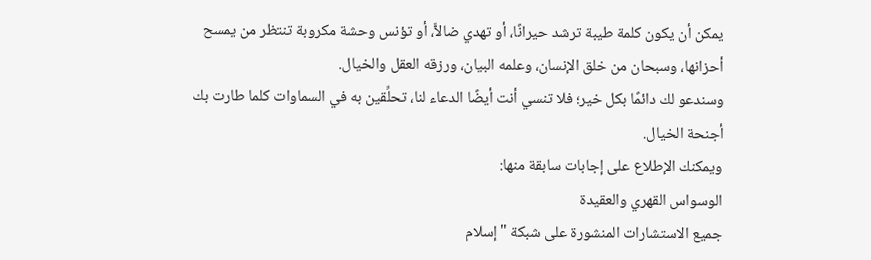يمكن أن يكون كلمة طيبة ترشد حيرانًا، أو تهدي ضالاًّ، أو تؤنس وحشة مكروبة تنتظر من يمسح أحزانها، وسبحان من خلق الإنسان، وعلمه البيان، ورزقه العقل والخيال.
وسندعو لك دائمًا بكل خير؛ فلا تنسي أنت أيضًا الدعاء لنا، تحلِّقين به في السماوات كلما طارت بك أجنحة الخيال.
ويمكنك الإطلاع على إجابات سابقة منها:
الوسواس القهري والعقيدة
جميع الاستشارات المنشورة على شبكة "إسلام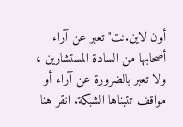أون لاين.نت" تعبر عن آراء أصحابها من السادة المستشارين ، ولا تعبر بالضرورة عن آراء أو مواقف تتبناها الشبكة. انقر هنا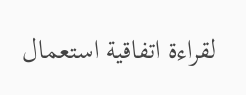لقراءة اتفاقية استعمال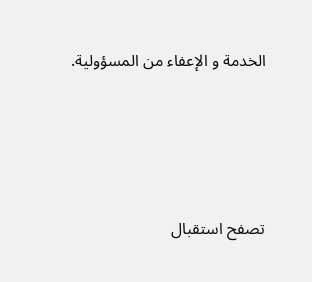الخدمة و الإعفاء من المسؤولية.







تصفح استقبال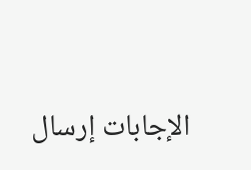الإجابات إرسال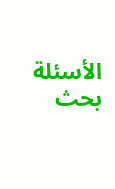الأسئلة بحث